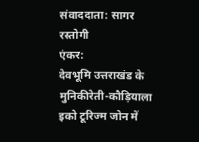संवाददाता: सागर रस्तोगी
एंकर:
देवभूमि उत्तराखंड के मुनिकीरेती-कौड़ियाला इको टूरिज्म जोन में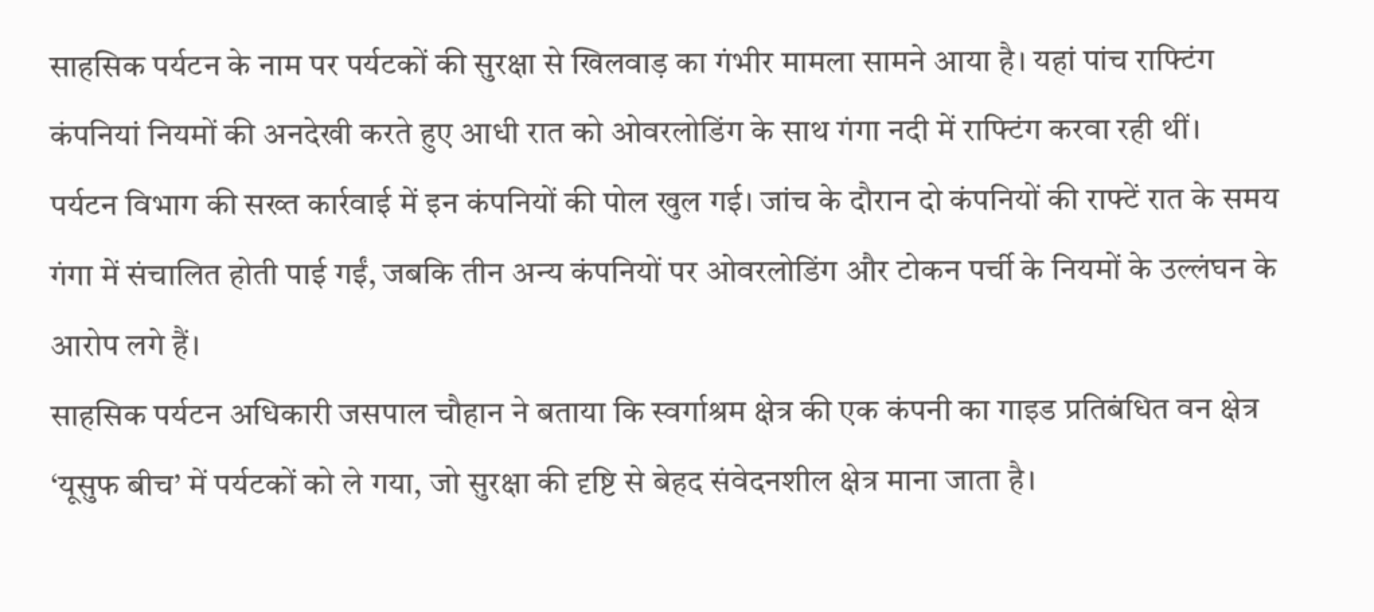साहसिक पर्यटन के नाम पर पर्यटकों की सुरक्षा से खिलवाड़ का गंभीर मामला सामने आया है। यहां पांच राफ्टिंग कंपनियां नियमों की अनदेखी करते हुए आधी रात को ओवरलोडिंग के साथ गंगा नदी में राफ्टिंग करवा रही थीं।
पर्यटन विभाग की सख्त कार्रवाई में इन कंपनियों की पोल खुल गई। जांच के दौरान दो कंपनियों की राफ्टें रात के समय गंगा में संचालित होती पाई गईं, जबकि तीन अन्य कंपनियों पर ओवरलोडिंग और टोकन पर्ची के नियमों के उल्लंघन के आरोप लगे हैं।
साहसिक पर्यटन अधिकारी जसपाल चौहान ने बताया कि स्वर्गाश्रम क्षेत्र की एक कंपनी का गाइड प्रतिबंधित वन क्षेत्र ‘यूसुफ बीच’ में पर्यटकों को ले गया, जो सुरक्षा की दृष्टि से बेहद संवेदनशील क्षेत्र माना जाता है।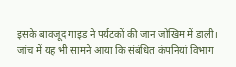इसके बावजूद गाइड ने पर्यटकों की जान जोखिम में डाली।
जांच में यह भी सामने आया कि संबंधित कंपनियां विभाग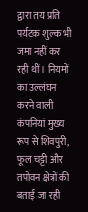द्वारा तय प्रति पर्यटक शुल्क भी जमा नहीं कर रही थीं। नियमों का उल्लंघन करने वाली कंपनियां मुख्य रूप से शिवपुरी, फूल चट्टी और तपोवन क्षेत्रों की बताई जा रही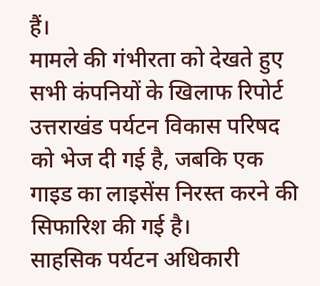हैं।
मामले की गंभीरता को देखते हुए सभी कंपनियों के खिलाफ रिपोर्ट उत्तराखंड पर्यटन विकास परिषद को भेज दी गई है, जबकि एक गाइड का लाइसेंस निरस्त करने की सिफारिश की गई है।
साहसिक पर्यटन अधिकारी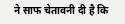ने साफ चेतावनी दी है कि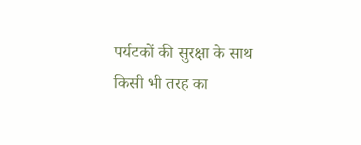पर्यटकों की सुरक्षा के साथ किसी भी तरह का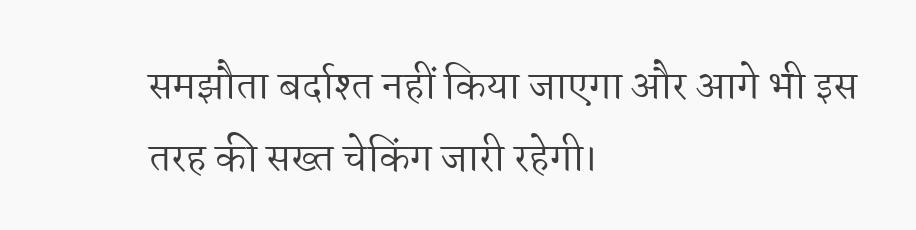समझौता बर्दाश्त नहीं किया जाएगा और आगे भी इस तरह की सख्त चेकिंग जारी रहेगी।